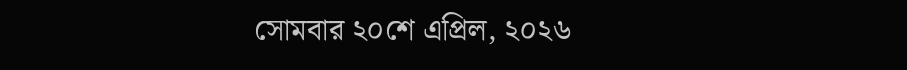সোমবার ২০শে এপ্রিল, ২০২৬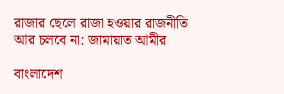রাজার ছেলে রাজা হওয়ার রাজনীতি আর চলবে না: জামায়াত আমীর

বাংলাদেশ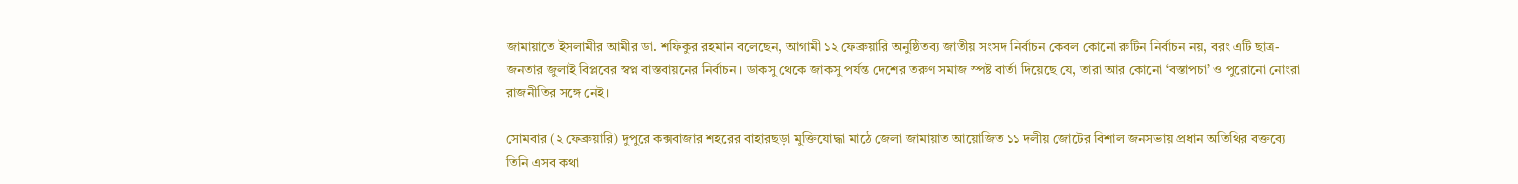জামায়াতে ইসলামীর আমীর ডা. শফিকুর রহমান বলেছেন, আগামী ১২ ফেব্রুয়ারি অনুষ্ঠিতব্য জাতীয় সংসদ নির্বাচন কেবল কোনো রুটিন নির্বাচন নয়, বরং এটি ছাত্র-জনতার জুলাই বিপ্লবের স্বপ্ন বাস্তবায়নের নির্বাচন। ডাকসু থেকে জাকসু পর্যন্ত দেশের তরুণ সমাজ স্পষ্ট বার্তা দিয়েছে যে, তারা আর কোনো ‘বস্তাপচা’ ও পুরোনো নোংরা রাজনীতির সঙ্গে নেই।

সোমবার (২ ফেব্রুয়ারি) দুপুরে কক্সবাজার শহরের বাহারছড়া মুক্তিযোদ্ধা মাঠে জেলা জামায়াত আয়োজিত ১১ দলীয় জোটের বিশাল জনসভায় প্রধান অতিথির বক্তব্যে তিনি এসব কথা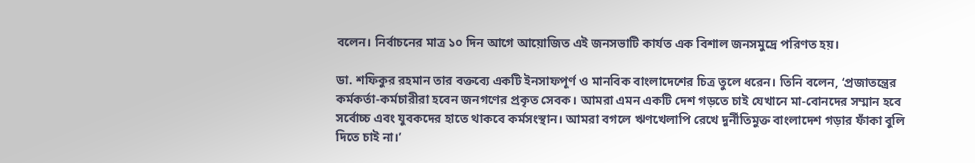বলেন। নির্বাচনের মাত্র ১০ দিন আগে আয়োজিত এই জনসভাটি কার্যত এক বিশাল জনসমুদ্রে পরিণত হয়।

ডা. শফিকুর রহমান তার বক্তব্যে একটি ইনসাফপূর্ণ ও মানবিক বাংলাদেশের চিত্র তুলে ধরেন। তিনি বলেন, ‘প্রজাতন্ত্রের কর্মকর্তা-কর্মচারীরা হবেন জনগণের প্রকৃত সেবক। আমরা এমন একটি দেশ গড়তে চাই যেখানে মা-বোনদের সম্মান হবে সর্বোচ্চ এবং যুবকদের হাতে থাকবে কর্মসংস্থান। আমরা বগলে ঋণখেলাপি রেখে দুর্নীতিমুক্ত বাংলাদেশ গড়ার ফাঁকা বুলি দিতে চাই না।’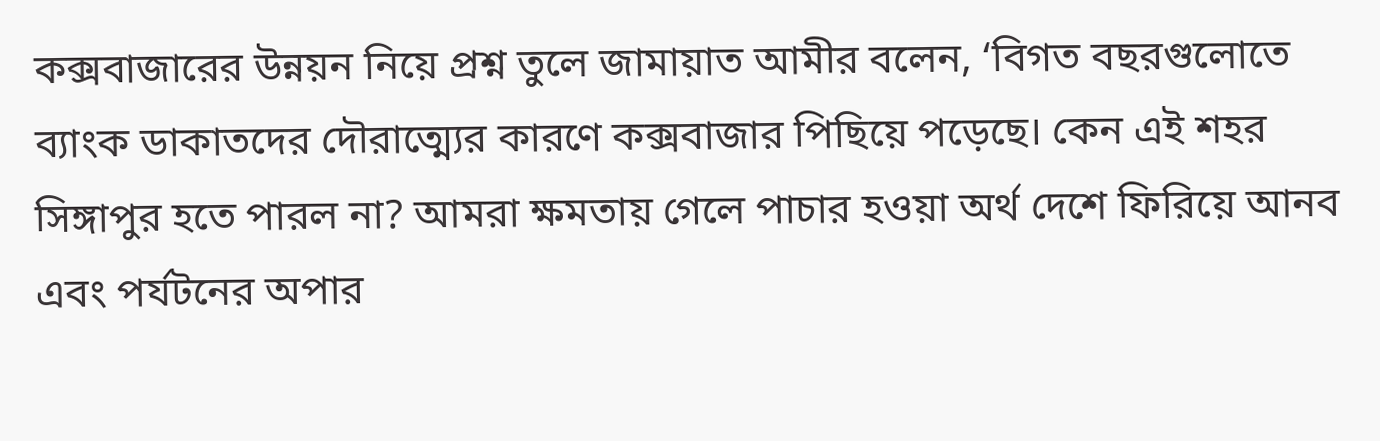কক্সবাজারের উন্নয়ন নিয়ে প্রশ্ন তুলে জামায়াত আমীর বলেন, ‘বিগত বছরগুলোতে ব্যাংক ডাকাতদের দৌরাত্ম্যের কারণে কক্সবাজার পিছিয়ে পড়েছে। কেন এই শহর সিঙ্গাপুর হতে পারল না? আমরা ক্ষমতায় গেলে পাচার হওয়া অর্থ দেশে ফিরিয়ে আনব এবং পর্যটনের অপার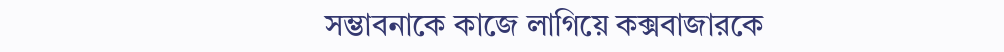সম্ভাবনাকে কাজে লাগিয়ে কক্সবাজারকে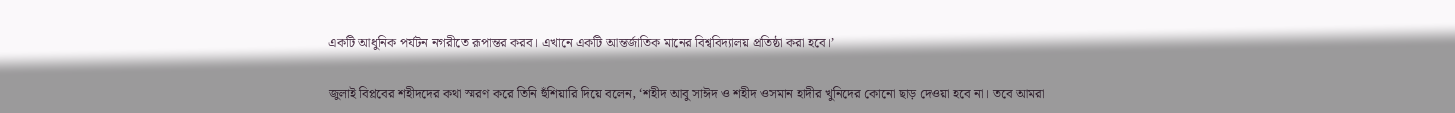একটি আধুনিক পর্যটন নগরীতে রূপান্তর করব। এখানে একটি আন্তর্জাতিক মানের বিশ্ববিদ্যালয় প্রতিষ্ঠা করা হবে।’

জুলাই বিপ্লবের শহীদদের কথা স্মরণ করে তিনি হুঁশিয়ারি দিয়ে বলেন, ‘শহীদ আবু সাঈদ ও শহীদ ওসমান হাদীর খুনিদের কোনো ছাড় দেওয়া হবে না। তবে আমরা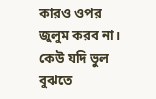কারও ওপর জুলুম করব না। কেউ যদি ভুল বুঝতে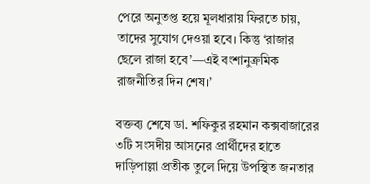পেরে অনুতপ্ত হয়ে মূলধারায় ফিরতে চায়, তাদের সুযোগ দেওয়া হবে। কিন্তু ‘রাজার ছেলে রাজা হবে’—এই বংশানুক্রমিক রাজনীতির দিন শেষ।’

বক্তব্য শেষে ডা. শফিকুর রহমান কক্সবাজারের ৩টি সংসদীয় আসনের প্রার্থীদের হাতে দাড়িপাল্লা প্রতীক তুলে দিয়ে উপস্থিত জনতার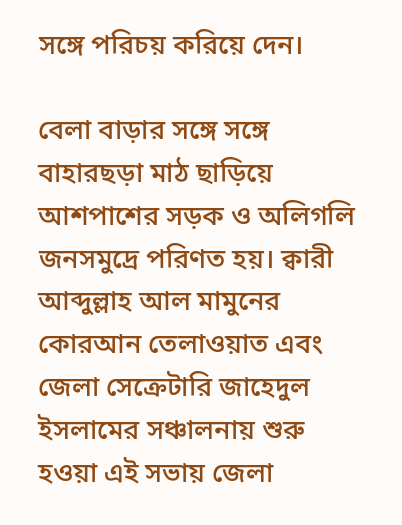সঙ্গে পরিচয় করিয়ে দেন।

বেলা বাড়ার সঙ্গে সঙ্গে বাহারছড়া মাঠ ছাড়িয়ে আশপাশের সড়ক ও অলিগলি জনসমুদ্রে পরিণত হয়। ক্বারী আব্দুল্লাহ আল মামুনের কোরআন তেলাওয়াত এবং জেলা সেক্রেটারি জাহেদুল ইসলামের সঞ্চালনায় শুরু হওয়া এই সভায় জেলা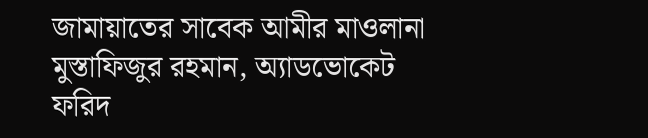জামায়াতের সাবেক আমীর মাওলানা মুস্তাফিজুর রহমান, অ্যাডভোকেট ফরিদ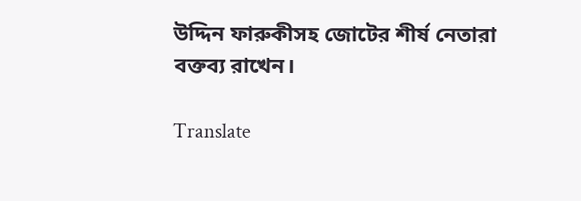উদ্দিন ফারুকীসহ জোটের শীর্ষ নেতারা বক্তব্য রাখেন।

Translate